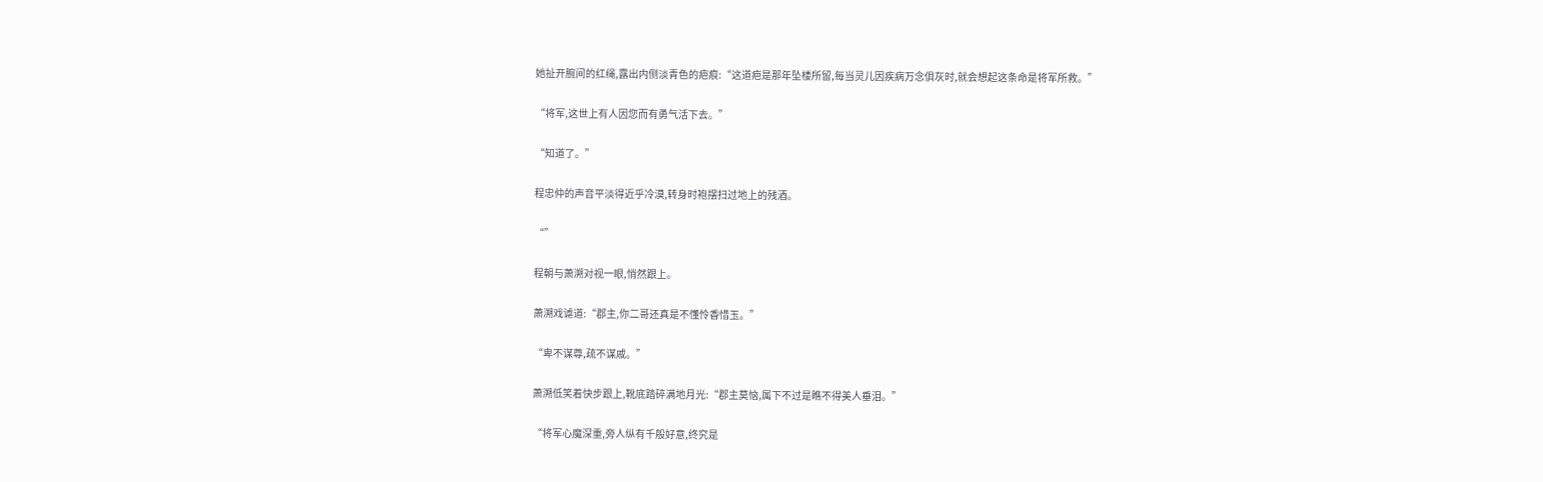她扯开腕间的红绳,露出内侧淡青色的疤痕:“这道疤是那年坠楼所留,每当灵儿因疾病万念俱灰时,就会想起这条命是将军所救。”

“将军,这世上有人因您而有勇气活下去。”

“知道了。”

程忠仲的声音平淡得近乎冷漠,转身时袍摆扫过地上的残酒。

“”

程朝与萧溯对视一眼,悄然跟上。

萧溯戏谑道:“郡主,你二哥还真是不懂怜香惜玉。”

“卑不谋尊,疏不谋戚。”

萧溯低笑着快步跟上,靴底踏碎满地月光:“郡主莫恼,属下不过是瞧不得美人垂泪。”

“将军心魔深重,旁人纵有千般好意,终究是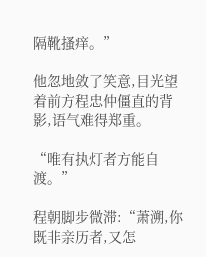隔靴搔痒。”

他忽地敛了笑意,目光望着前方程忠仲僵直的背影,语气难得郑重。

“唯有执灯者方能自渡。”

程朝脚步微滞:“萧溯,你既非亲历者,又怎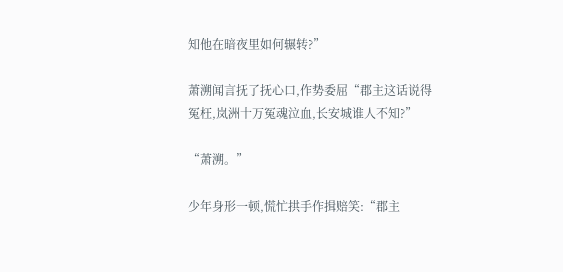知他在暗夜里如何辗转?”

萧溯闻言抚了抚心口,作势委屈“郡主这话说得冤枉,岚洲十万冤魂泣血,长安城谁人不知?”

“萧溯。”

少年身形一顿,慌忙拱手作揖赔笑:“郡主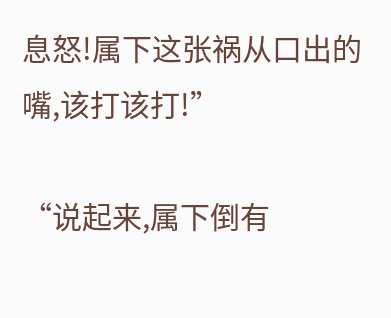息怒!属下这张祸从口出的嘴,该打该打!”

“说起来,属下倒有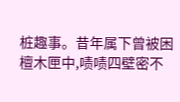桩趣事。昔年属下曾被困檀木匣中,啧啧四壁密不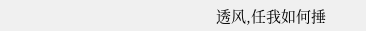透风,任我如何捶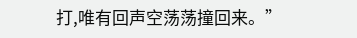打,唯有回声空荡荡撞回来。”